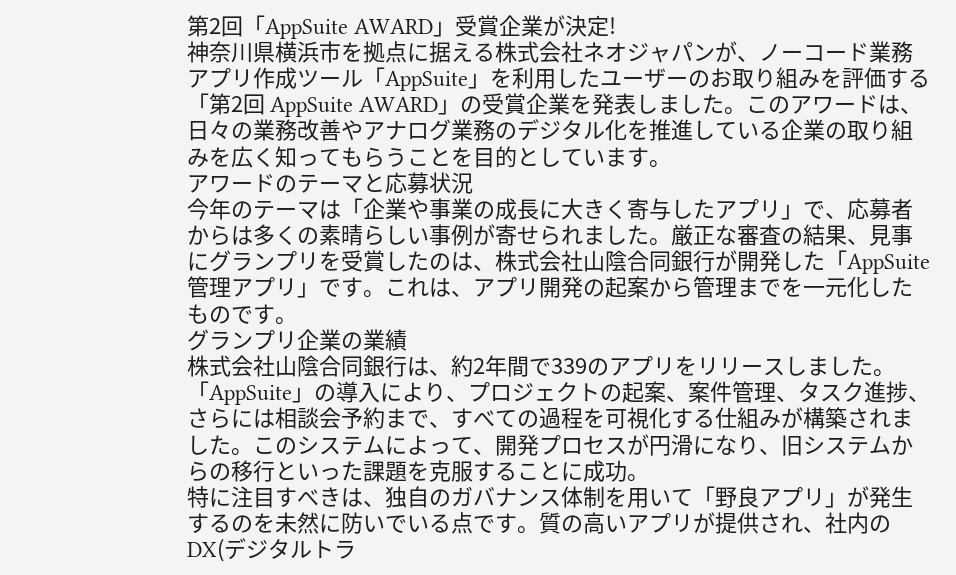第2回「AppSuite AWARD」受賞企業が決定!
神奈川県横浜市を拠点に据える株式会社ネオジャパンが、ノーコード業務アプリ作成ツール「AppSuite」を利用したユーザーのお取り組みを評価する「第2回 AppSuite AWARD」の受賞企業を発表しました。このアワードは、日々の業務改善やアナログ業務のデジタル化を推進している企業の取り組みを広く知ってもらうことを目的としています。
アワードのテーマと応募状況
今年のテーマは「企業や事業の成長に大きく寄与したアプリ」で、応募者からは多くの素晴らしい事例が寄せられました。厳正な審査の結果、見事にグランプリを受賞したのは、株式会社山陰合同銀行が開発した「AppSuite管理アプリ」です。これは、アプリ開発の起案から管理までを一元化したものです。
グランプリ企業の業績
株式会社山陰合同銀行は、約2年間で339のアプリをリリースしました。「AppSuite」の導入により、プロジェクトの起案、案件管理、タスク進捗、さらには相談会予約まで、すべての過程を可視化する仕組みが構築されました。このシステムによって、開発プロセスが円滑になり、旧システムからの移行といった課題を克服することに成功。
特に注目すべきは、独自のガバナンス体制を用いて「野良アプリ」が発生するのを未然に防いでいる点です。質の高いアプリが提供され、社内のDX(デジタルトラ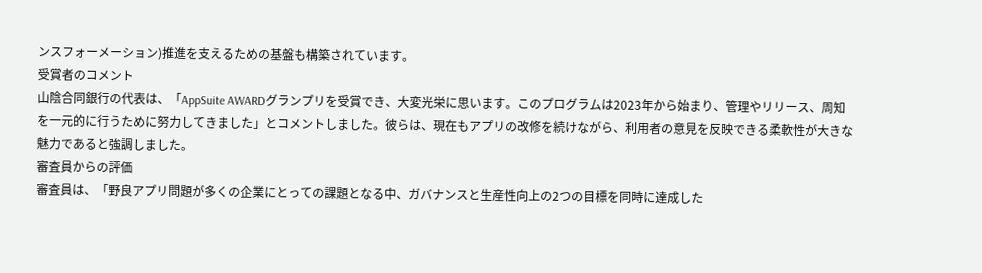ンスフォーメーション)推進を支えるための基盤も構築されています。
受賞者のコメント
山陰合同銀行の代表は、「AppSuite AWARDグランプリを受賞でき、大変光栄に思います。このプログラムは2023年から始まり、管理やリリース、周知を一元的に行うために努力してきました」とコメントしました。彼らは、現在もアプリの改修を続けながら、利用者の意見を反映できる柔軟性が大きな魅力であると強調しました。
審査員からの評価
審査員は、「野良アプリ問題が多くの企業にとっての課題となる中、ガバナンスと生産性向上の2つの目標を同時に達成した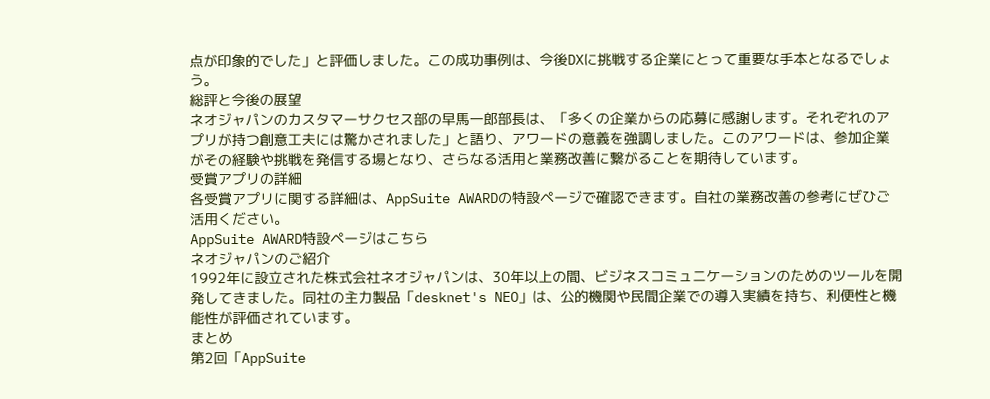点が印象的でした」と評価しました。この成功事例は、今後DXに挑戦する企業にとって重要な手本となるでしょう。
総評と今後の展望
ネオジャパンのカスタマーサクセス部の早馬一郎部長は、「多くの企業からの応募に感謝します。それぞれのアプリが持つ創意工夫には驚かされました」と語り、アワードの意義を強調しました。このアワードは、参加企業がその経験や挑戦を発信する場となり、さらなる活用と業務改善に繋がることを期待しています。
受賞アプリの詳細
各受賞アプリに関する詳細は、AppSuite AWARDの特設ページで確認できます。自社の業務改善の参考にぜひご活用ください。
AppSuite AWARD特設ページはこちら
ネオジャパンのご紹介
1992年に設立された株式会社ネオジャパンは、30年以上の間、ビジネスコミュニケーションのためのツールを開発してきました。同社の主力製品「desknet's NEO」は、公的機関や民間企業での導入実績を持ち、利便性と機能性が評価されています。
まとめ
第2回「AppSuite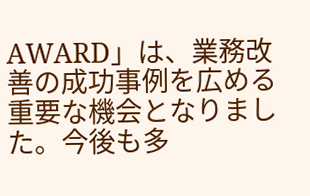AWARD」は、業務改善の成功事例を広める重要な機会となりました。今後も多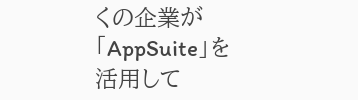くの企業が「AppSuite」を活用して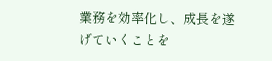業務を効率化し、成長を遂げていくことを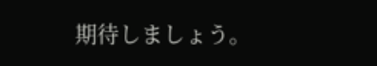期待しましょう。